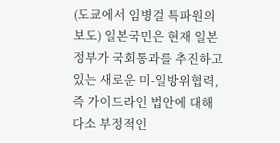(도쿄에서 임병걸 특파원의 보도) 일본국민은 현재 일본정부가 국회통과를 추진하고 있는 새로운 미-일방위협력, 즉 가이드라인 법안에 대해 다소 부정적인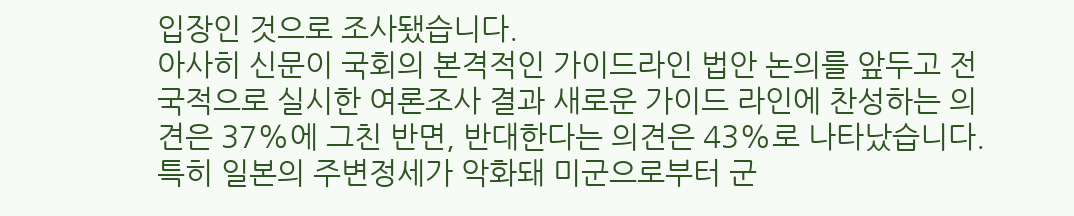입장인 것으로 조사됐습니다.
아사히 신문이 국회의 본격적인 가이드라인 법안 논의를 앞두고 전국적으로 실시한 여론조사 결과 새로운 가이드 라인에 찬성하는 의견은 37%에 그친 반면, 반대한다는 의견은 43%로 나타났습니다.
특히 일본의 주변정세가 악화돼 미군으로부터 군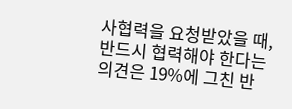사협력을 요청받았을 때, 반드시 협력해야 한다는 의견은 19%에 그친 반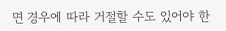면 경우에 따라 거절할 수도 있어야 한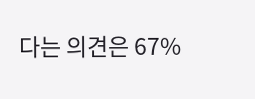다는 의견은 67%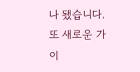나 됐습니다.
또 새로운 가이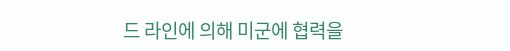드 라인에 의해 미군에 협력을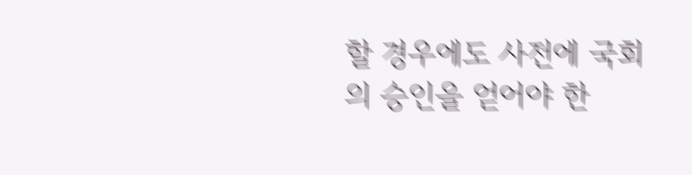할 경우에도 사전에 국회의 승인을 얻어야 한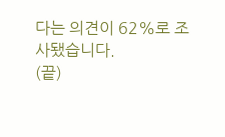다는 의견이 62%로 조사됐습니다.
(끝)